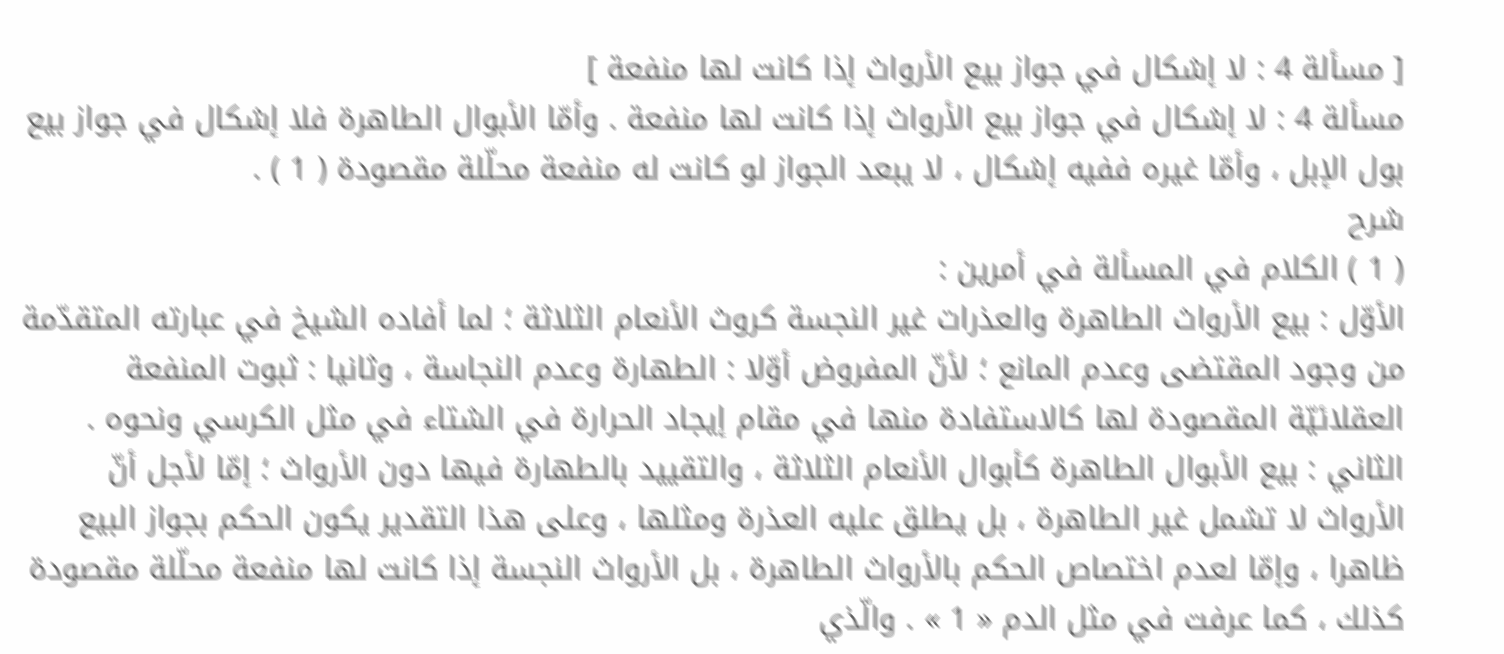[ مسألة 4 : لا إشكال في جواز بيع الأرواث إذا كانت لها منفعة ]
مسألة 4 : لا إشكال في جواز بيع الأرواث إذا كانت لها منفعة . وأمّا الأبوال الطاهرة فلا إشكال في جواز بيع بول الإبل ، وأمّا غيره ففيه إشكال ، لا يبعد الجواز لو كانت له منفعة محلّلة مقصودة ( 1 ) .
شرح
( 1 ) الكلام في المسألة في أمرين :
الأوّل : بيع الأرواث الطاهرة والعذرات غير النجسة كروث الأنعام الثلاثة ؛ لما أفاده الشيخ في عبارته المتقدّمة من وجود المقتضى وعدم المانع ؛ لأنّ المفروض أوّلا : الطهارة وعدم النجاسة ، وثانيا : ثبوت المنفعة العقلائيّة المقصودة لها كالاستفادة منها في مقام إيجاد الحرارة في الشتاء في مثل الكرسي ونحوه .
الثاني : بيع الأبوال الطاهرة كأبوال الأنعام الثلاثة ، والتقييد بالطهارة فيها دون الأرواث ؛ إمّا لأجل أنّ الأرواث لا تشمل غير الطاهرة ، بل يطلق عليه العذرة ومثلها ، وعلى هذا التقدير يكون الحكم بجواز البيع ظاهرا ، وإمّا لعدم اختصاص الحكم بالأرواث الطاهرة ، بل الأرواث النجسة إذا كانت لها منفعة محلّلة مقصودة كذلك ، كما عرفت في مثل الدم « 1 » . والّذي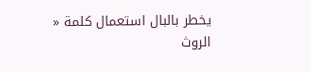يخطر بالبال استعمال كلمة « الروث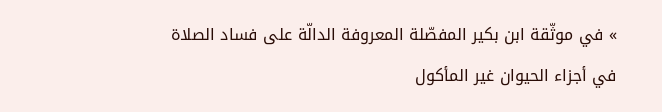» في موثّقة ابن بكير المفصّلة المعروفة الدالّة على فساد الصلاة في أجزاء الحيوان غير المأكول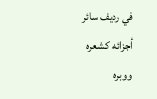في رديف سائر أجزائه كشعره ووبره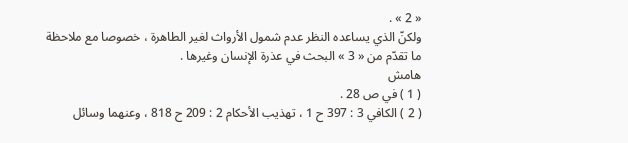« 2 » .
ولكنّ الذي يساعده النظر عدم شمول الأرواث لغير الطاهرة ، خصوصا مع ملاحظة ما تقدّم من « 3 » البحث في عذرة الإنسان وغيرها .
هامش
( 1 ) في ص 28 .
( 2 ) الكافي 3 : 397 ح 1 ، تهذيب الأحكام 2 : 209 ح 818 ، وعنهما وسائل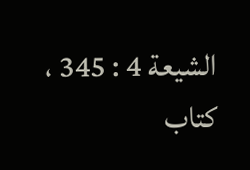الشيعة 4 : 345 ، كتاب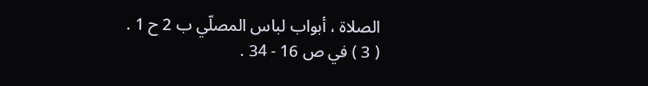الصلاة ، أبواب لباس المصلّي ب 2 ح 1 .
( 3 ) في ص 16 - 34 .